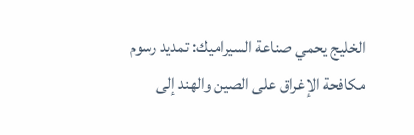الخليج يحمي صناعة السيراميك: تمديد رسوم مكافحة الإغراق على الصين والهند إلى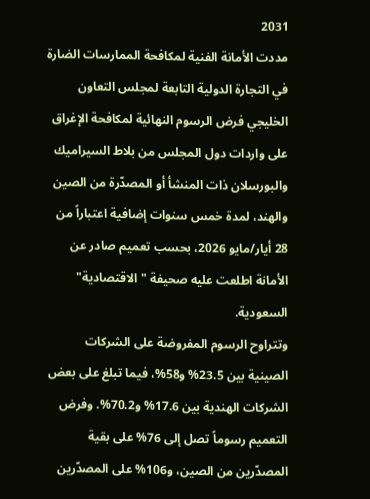2031
مددت الأمانة الفنية لمكافحة الممارسات الضارة في التجارة الدولية التابعة لمجلس التعاون الخليجي فرض الرسوم النهائية لمكافحة الإغراق على واردات دول المجلس من بلاط السيراميك والبورسلان ذات المنشأ أو المصدّرة من الصين والهند، لمدة خمس سنوات إضافية اعتباراً من 28 أيار/مايو 2026، بحسب تعميم صادر عن الأمانة اطلعت عليه صحيفة "الاقتصادية" السعودية.
وتتراوح الرسوم المفروضة على الشركات الصينية بين 23.5% و58%، فيما تبلغ على بعض الشركات الهندية بين 17.6% و70.2%. وفرض التعميم رسوماً تصل إلى 76% على بقية المصدّرين من الصين، و106% على المصدّرين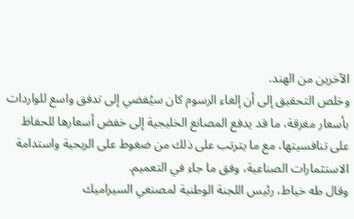الآخرين من الهند.
وخلص التحقيق إلى أن إلغاء الرسوم كان سيُفضي إلى تدفق واسع للواردات بأسعار مغرقة، ما قد يدفع المصانع الخليجية إلى خفض أسعارها للحفاظ على تنافسيتها، مع ما يترتب على ذلك من ضغوط على الربحية واستدامة الاستثمارات الصناعية، وفق ما جاء في التعميم.
وقال طه خياط، رئيس اللجنة الوطنية لمصنعي السيراميك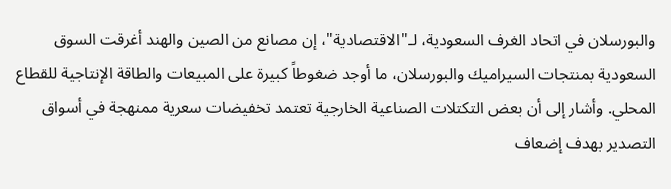والبورسلان في اتحاد الغرف السعودية، لـ"الاقتصادية"، إن مصانع من الصين والهند أغرقت السوق السعودية بمنتجات السيراميك والبورسلان، ما أوجد ضغوطاً كبيرة على المبيعات والطاقة الإنتاجية للقطاع المحلي. وأشار إلى أن بعض التكتلات الصناعية الخارجية تعتمد تخفيضات سعرية ممنهجة في أسواق التصدير بهدف إضعاف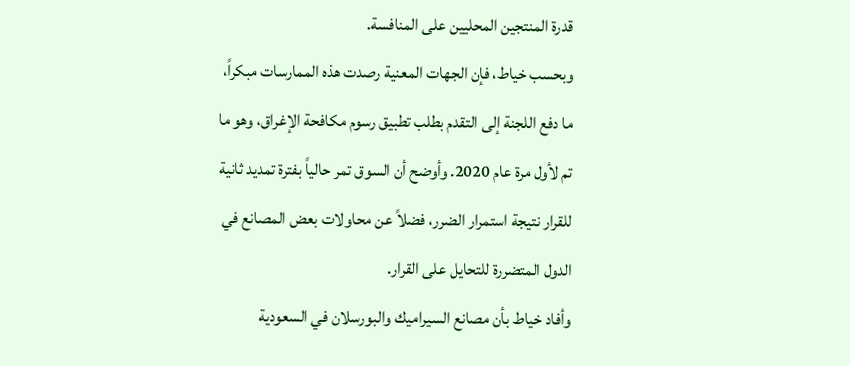قدرة المنتجين المحليين على المنافسة.
وبحسب خياط، فإن الجهات المعنية رصدت هذه الممارسات مبكراً، ما دفع اللجنة إلى التقدم بطلب تطبيق رسوم مكافحة الإغراق، وهو ما تم لأول مرة عام 2020. وأوضح أن السوق تمر حالياً بفترة تمديد ثانية للقرار نتيجة استمرار الضرر، فضلاً عن محاولات بعض المصانع في الدول المتضررة للتحايل على القرار.
وأفاد خياط بأن مصانع السيراميك والبورسلان في السعودية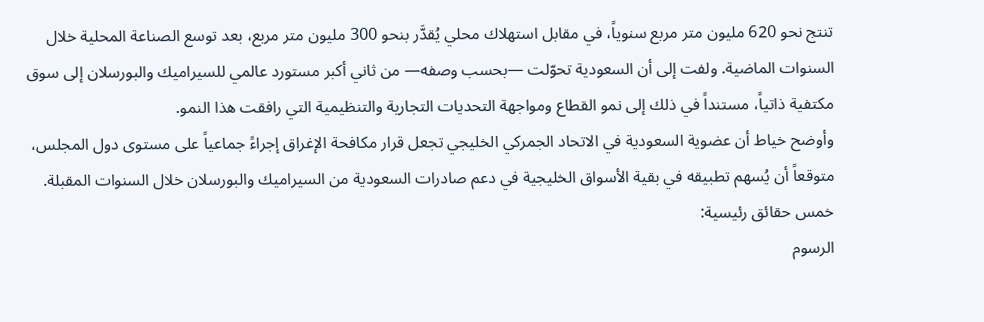تنتج نحو 620 مليون متر مربع سنوياً، في مقابل استهلاك محلي يُقدَّر بنحو 300 مليون متر مربع، بعد توسع الصناعة المحلية خلال السنوات الماضية. ولفت إلى أن السعودية تحوّلت —بحسب وصفه— من ثاني أكبر مستورد عالمي للسيراميك والبورسلان إلى سوق مكتفية ذاتياً، مستنداً في ذلك إلى نمو القطاع ومواجهة التحديات التجارية والتنظيمية التي رافقت هذا النمو.
وأوضح خياط أن عضوية السعودية في الاتحاد الجمركي الخليجي تجعل قرار مكافحة الإغراق إجراءً جماعياً على مستوى دول المجلس، متوقعاً أن يُسهم تطبيقه في بقية الأسواق الخليجية في دعم صادرات السعودية من السيراميك والبورسلان خلال السنوات المقبلة.
خمس حقائق رئيسية:
الرسوم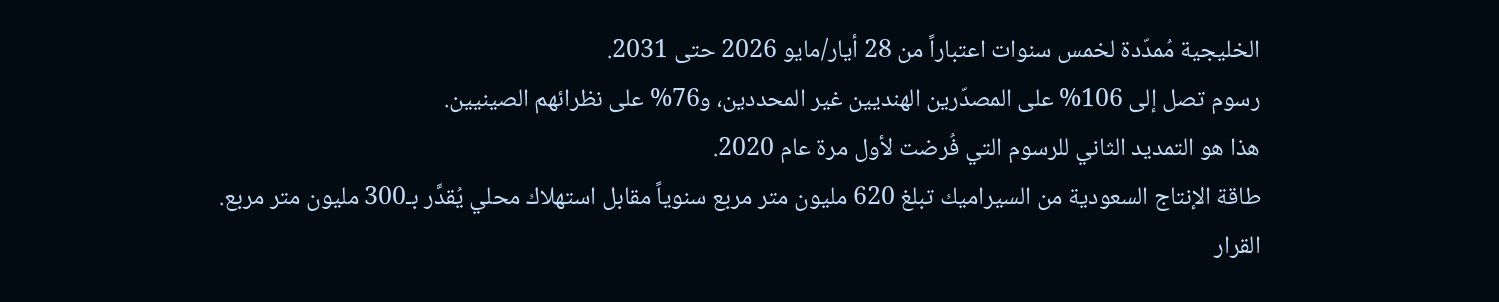الخليجية مُمدّدة لخمس سنوات اعتباراً من 28 أيار/مايو 2026 حتى 2031.
رسوم تصل إلى 106% على المصدّرين الهنديين غير المحددين، و76% على نظرائهم الصينيين.
هذا هو التمديد الثاني للرسوم التي فُرضت لأول مرة عام 2020.
طاقة الإنتاج السعودية من السيراميك تبلغ 620 مليون متر مربع سنوياً مقابل استهلاك محلي يُقدَّر بـ300 مليون متر مربع.
القرار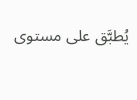يُطبَّق على مستوى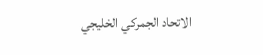الاتحاد الجمركي الخليجي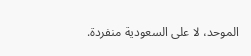الموحد، لا على السعودية منفردة.